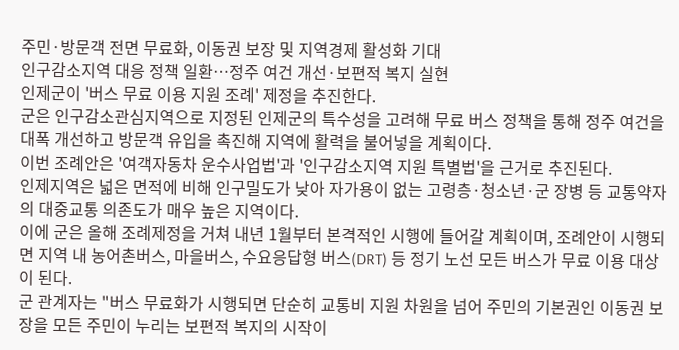주민·방문객 전면 무료화, 이동권 보장 및 지역경제 활성화 기대
인구감소지역 대응 정책 일환…정주 여건 개선·보편적 복지 실현
인제군이 '버스 무료 이용 지원 조례' 제정을 추진한다.
군은 인구감소관심지역으로 지정된 인제군의 특수성을 고려해 무료 버스 정책을 통해 정주 여건을 대폭 개선하고 방문객 유입을 촉진해 지역에 활력을 불어넣을 계획이다.
이번 조례안은 '여객자동차 운수사업법'과 '인구감소지역 지원 특별법'을 근거로 추진된다.
인제지역은 넓은 면적에 비해 인구밀도가 낮아 자가용이 없는 고령층·청소년·군 장병 등 교통약자의 대중교통 의존도가 매우 높은 지역이다.
이에 군은 올해 조례제정을 거쳐 내년 1월부터 본격적인 시행에 들어갈 계획이며, 조례안이 시행되면 지역 내 농어촌버스, 마을버스, 수요응답형 버스(DRT) 등 정기 노선 모든 버스가 무료 이용 대상이 된다.
군 관계자는 "버스 무료화가 시행되면 단순히 교통비 지원 차원을 넘어 주민의 기본권인 이동권 보장을 모든 주민이 누리는 보편적 복지의 시작이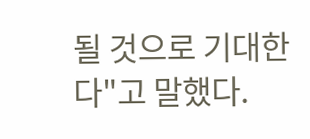될 것으로 기대한다"고 말했다.